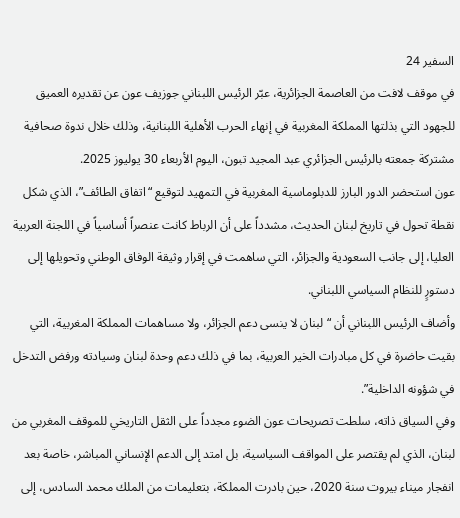السفير 24
في موقف لافت من العاصمة الجزائرية، عبّر الرئيس اللبناني جوزيف عون عن تقديره العميق للجهود التي بذلتها المملكة المغربية في إنهاء الحرب الأهلية اللبنانية، وذلك خلال ندوة صحافية مشتركة جمعته بالرئيس الجزائري عبد المجيد تبون، اليوم الأربعاء 30 يوليوز 2025.
عون استحضر الدور البارز للدبلوماسية المغربية في التمهيد لتوقيع “اتفاق الطائف”، الذي شكل نقطة تحول في تاريخ لبنان الحديث، مشدداً على أن الرباط كانت عنصراً أساسياً في اللجنة العربية العليا، إلى جانب السعودية والجزائر، التي ساهمت في إقرار وثيقة الوفاق الوطني وتحويلها إلى دستورٍ للنظام السياسي اللبناني.
وأضاف الرئيس اللبناني أن “لبنان لا ينسى دعم الجزائر، ولا مساهمات المملكة المغربية، التي بقيت حاضرة في كل مبادرات الخير العربية، بما في ذلك دعم وحدة لبنان وسيادته ورفض التدخل في شؤونه الداخلية”.
وفي السياق ذاته، سلطت تصريحات عون الضوء مجدداً على الثقل التاريخي للموقف المغربي من لبنان، الذي لم يقتصر على المواقف السياسية، بل امتد إلى الدعم الإنساني المباشر، خاصة بعد انفجار ميناء بيروت سنة 2020، حين بادرت المملكة، بتعليمات من الملك محمد السادس، إلى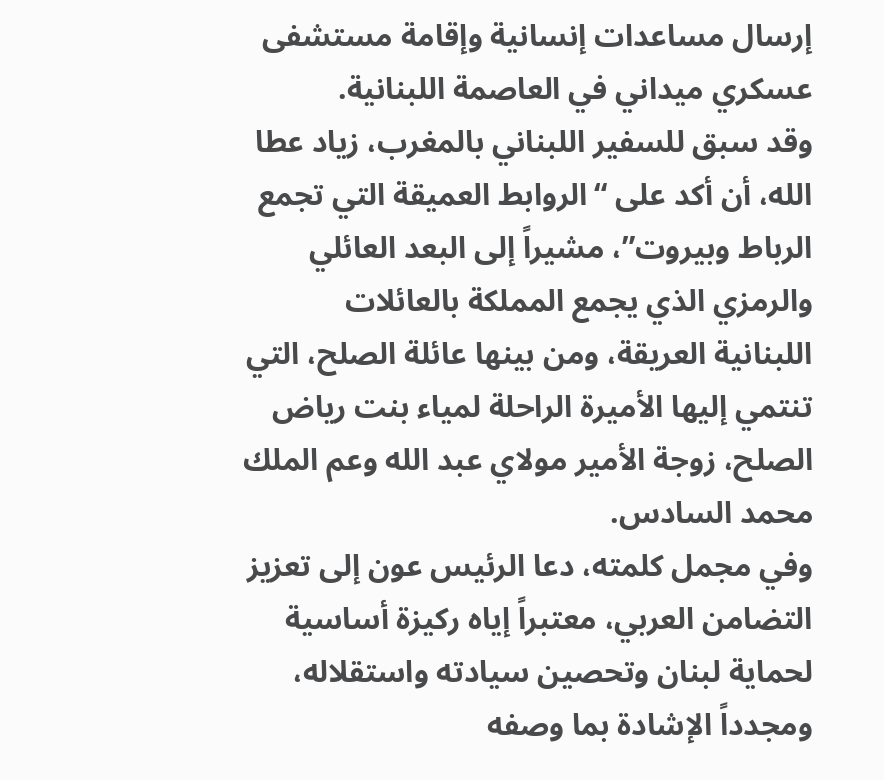إرسال مساعدات إنسانية وإقامة مستشفى عسكري ميداني في العاصمة اللبنانية.
وقد سبق للسفير اللبناني بالمغرب، زياد عطا الله، أن أكد على “الروابط العميقة التي تجمع الرباط وبيروت”، مشيراً إلى البعد العائلي والرمزي الذي يجمع المملكة بالعائلات اللبنانية العريقة، ومن بينها عائلة الصلح، التي تنتمي إليها الأميرة الراحلة لمياء بنت رياض الصلح، زوجة الأمير مولاي عبد الله وعم الملك محمد السادس.
وفي مجمل كلمته، دعا الرئيس عون إلى تعزيز التضامن العربي، معتبراً إياه ركيزة أساسية لحماية لبنان وتحصين سيادته واستقلاله، ومجدداً الإشادة بما وصفه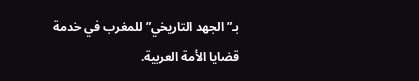بـ”الجهد التاريخي” للمغرب في خدمة قضايا الأمة العربية.